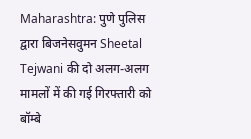Maharashtra: पुणे पुलिस द्वारा बिजनेसवुमन Sheetal Tejwani की दो अलग-अलग मामलों में की गई गिरफ्तारी को बॉम्बे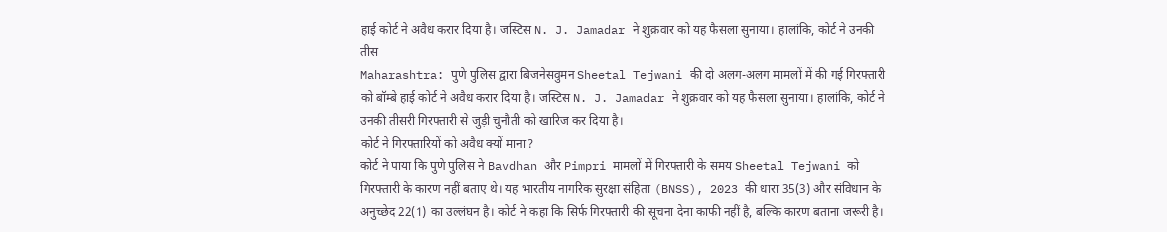हाई कोर्ट ने अवैध करार दिया है। जस्टिस N. J. Jamadar ने शुक्रवार को यह फैसला सुनाया। हालांकि, कोर्ट ने उनकी तीस
Maharashtra: पुणे पुलिस द्वारा बिजनेसवुमन Sheetal Tejwani की दो अलग-अलग मामलों में की गई गिरफ्तारी को बॉम्बे हाई कोर्ट ने अवैध करार दिया है। जस्टिस N. J. Jamadar ने शुक्रवार को यह फैसला सुनाया। हालांकि, कोर्ट ने उनकी तीसरी गिरफ्तारी से जुड़ी चुनौती को खारिज कर दिया है।
कोर्ट ने गिरफ्तारियों को अवैध क्यों माना?
कोर्ट ने पाया कि पुणे पुलिस ने Bavdhan और Pimpri मामलों में गिरफ्तारी के समय Sheetal Tejwani को गिरफ्तारी के कारण नहीं बताए थे। यह भारतीय नागरिक सुरक्षा संहिता (BNSS), 2023 की धारा 35(3) और संविधान के अनुच्छेद 22(1) का उल्लंघन है। कोर्ट ने कहा कि सिर्फ गिरफ्तारी की सूचना देना काफी नहीं है, बल्कि कारण बताना जरूरी है।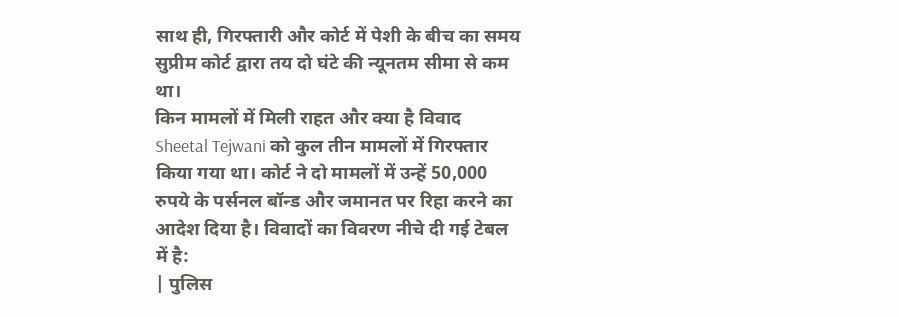साथ ही, गिरफ्तारी और कोर्ट में पेशी के बीच का समय सुप्रीम कोर्ट द्वारा तय दो घंटे की न्यूनतम सीमा से कम था।
किन मामलों में मिली राहत और क्या है विवाद
Sheetal Tejwani को कुल तीन मामलों में गिरफ्तार किया गया था। कोर्ट ने दो मामलों में उन्हें 50,000 रुपये के पर्सनल बॉन्ड और जमानत पर रिहा करने का आदेश दिया है। विवादों का विवरण नीचे दी गई टेबल में है:
| पुलिस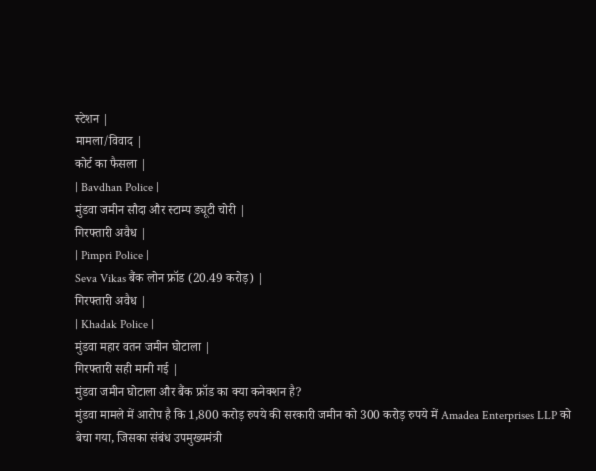स्टेशन |
मामला/विवाद |
कोर्ट का फैसला |
| Bavdhan Police |
मुंडवा जमीन सौदा और स्टाम्प ड्यूटी चोरी |
गिरफ्तारी अवैध |
| Pimpri Police |
Seva Vikas बैंक लोन फ्रॉड (20.49 करोड़) |
गिरफ्तारी अवैध |
| Khadak Police |
मुंडवा महार वतन जमीन घोटाला |
गिरफ्तारी सही मानी गई |
मुंडवा जमीन घोटाला और बैंक फ्रॉड का क्या कनेक्शन है?
मुंडवा मामले में आरोप है कि 1,800 करोड़ रुपये की सरकारी जमीन को 300 करोड़ रुपये में Amadea Enterprises LLP को बेचा गया, जिसका संबंध उपमुख्यमंत्री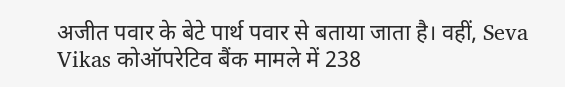अजीत पवार के बेटे पार्थ पवार से बताया जाता है। वहीं, Seva Vikas कोऑपरेटिव बैंक मामले में 238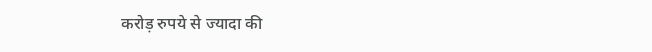करोड़ रुपये से ज्यादा की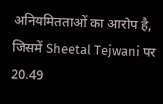अनियमितताओं का आरोप है, जिसमें Sheetal Tejwani पर 20.49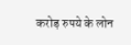करोड़ रुपये के लोन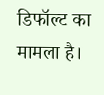डिफॉल्ट का मामला है।